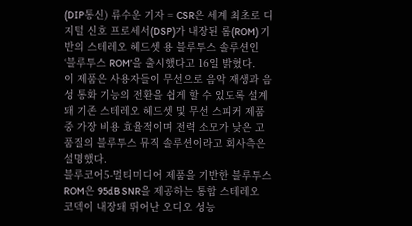(DIP통신) 류수운 기자 = CSR은 세계 최초로 디지털 신호 프로세서(DSP)가 내장된 롬(ROM) 기반의 스테레오 헤드셋 용 블루투스 솔루션인 ‘블루투스 ROM’을 출시했다고 16일 밝혔다.
이 제품은 사용자들이 무선으로 음악 재생과 음성 통화 기능의 전환을 쉽게 할 수 있도록 설계돼 기존 스테레오 헤드셋 및 무선 스피커 제품 중 가장 비용 효율적이며 전력 소모가 낮은 고품질의 블루투스 뮤직 솔루션이라고 회사측은 설명했다.
블루코어5-멀티미디어 제품을 기반한 블루투스 ROM은 95dB SNR을 제공하는 통합 스테레오 코덱이 내장돼 뛰어난 오디오 성능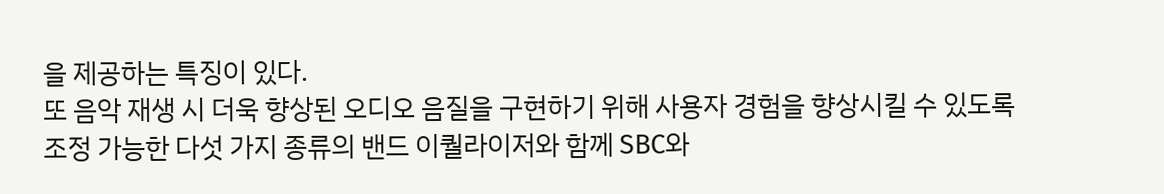을 제공하는 특징이 있다.
또 음악 재생 시 더욱 향상된 오디오 음질을 구현하기 위해 사용자 경험을 향상시킬 수 있도록 조정 가능한 다섯 가지 종류의 밴드 이퀄라이저와 함께 SBC와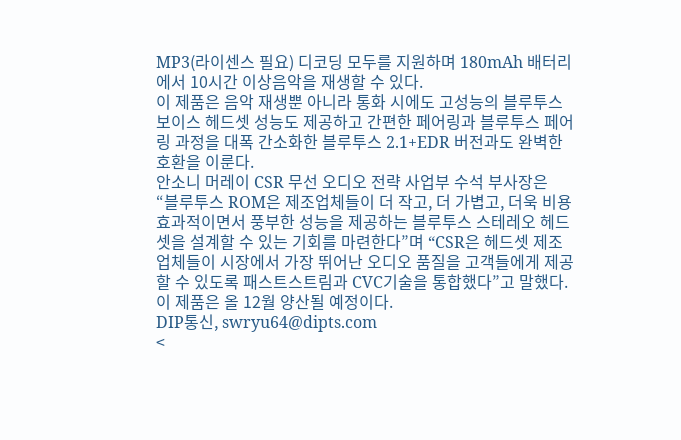MP3(라이센스 필요) 디코딩 모두를 지원하며 180mAh 배터리에서 10시간 이상음악을 재생할 수 있다.
이 제품은 음악 재생뿐 아니라 통화 시에도 고성능의 블루투스 보이스 헤드셋 성능도 제공하고 간편한 페어링과 블루투스 페어링 과정을 대폭 간소화한 블루투스 2.1+EDR 버전과도 완벽한 호환을 이룬다.
안소니 머레이 CSR 무선 오디오 전략 사업부 수석 부사장은 “블루투스 ROM은 제조업체들이 더 작고, 더 가볍고, 더욱 비용 효과적이면서 풍부한 성능을 제공하는 블루투스 스테레오 헤드셋을 설계할 수 있는 기회를 마련한다”며 “CSR은 헤드셋 제조업체들이 시장에서 가장 뛰어난 오디오 품질을 고객들에게 제공할 수 있도록 패스트스트림과 CVC기술을 통합했다”고 말했다.
이 제품은 올 12월 양산될 예정이다.
DIP통신, swryu64@dipts.com
<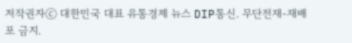저작권자ⓒ 대한민국 대표 유통경제 뉴스 DIP통신. 무단전재-재배포 금지.